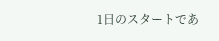1日のスタートであ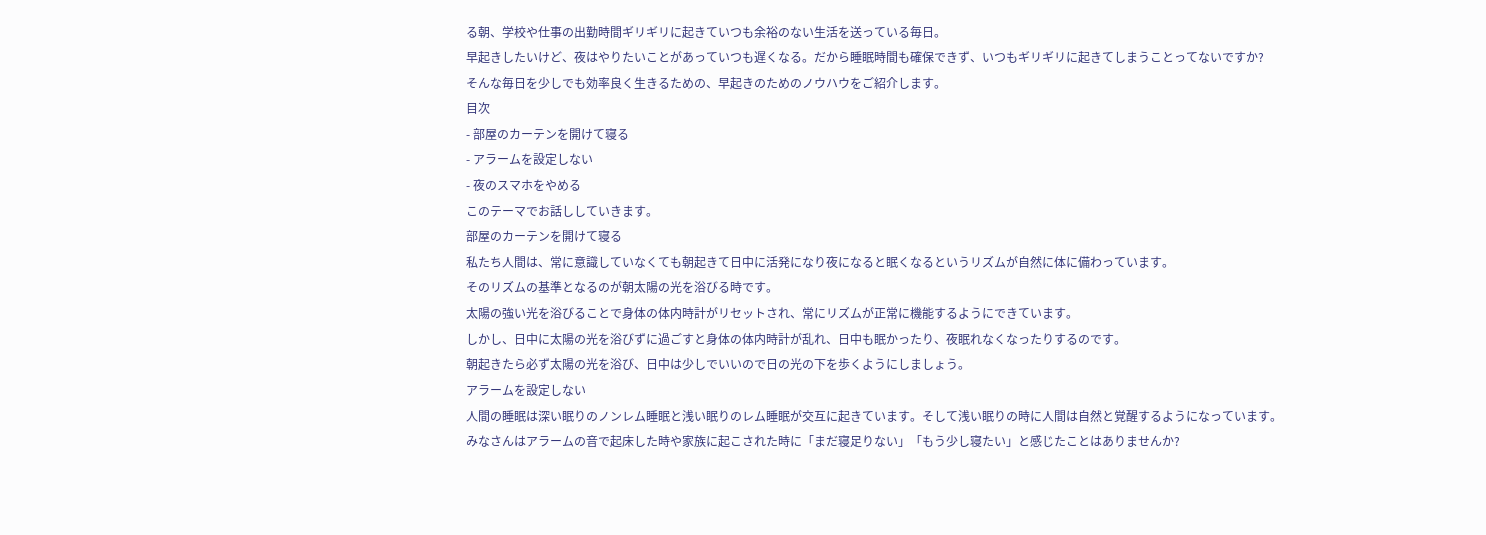る朝、学校や仕事の出勤時間ギリギリに起きていつも余裕のない生活を送っている毎日。
早起きしたいけど、夜はやりたいことがあっていつも遅くなる。だから睡眠時間も確保できず、いつもギリギリに起きてしまうことってないですか?
そんな毎日を少しでも効率良く生きるための、早起きのためのノウハウをご紹介します。
目次
- 部屋のカーテンを開けて寝る
- アラームを設定しない
- 夜のスマホをやめる
このテーマでお話ししていきます。
部屋のカーテンを開けて寝る
私たち人間は、常に意識していなくても朝起きて日中に活発になり夜になると眠くなるというリズムが自然に体に備わっています。
そのリズムの基準となるのが朝太陽の光を浴びる時です。
太陽の強い光を浴びることで身体の体内時計がリセットされ、常にリズムが正常に機能するようにできています。
しかし、日中に太陽の光を浴びずに過ごすと身体の体内時計が乱れ、日中も眠かったり、夜眠れなくなったりするのです。
朝起きたら必ず太陽の光を浴び、日中は少しでいいので日の光の下を歩くようにしましょう。
アラームを設定しない
人間の睡眠は深い眠りのノンレム睡眠と浅い眠りのレム睡眠が交互に起きています。そして浅い眠りの時に人間は自然と覚醒するようになっています。
みなさんはアラームの音で起床した時や家族に起こされた時に「まだ寝足りない」「もう少し寝たい」と感じたことはありませんか?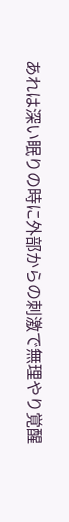あれは深い眠りの時に外部からの刺激で無理やり覚醒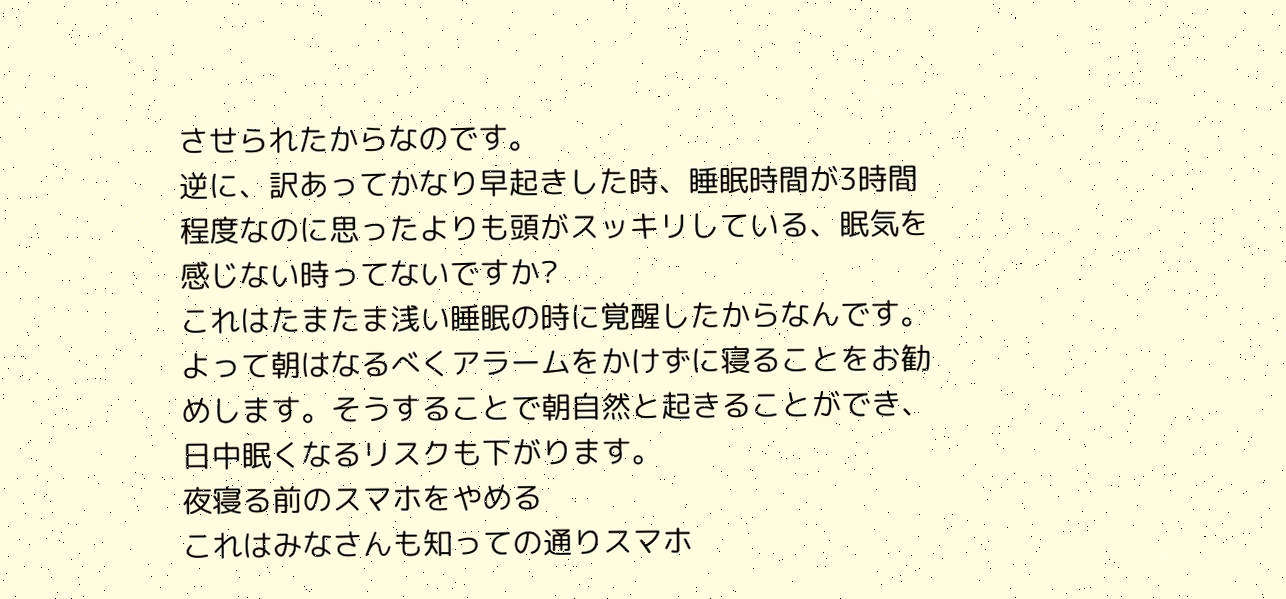させられたからなのです。
逆に、訳あってかなり早起きした時、睡眠時間が3時間程度なのに思ったよりも頭がスッキリしている、眠気を感じない時ってないですか?
これはたまたま浅い睡眠の時に覚醒したからなんです。
よって朝はなるべくアラームをかけずに寝ることをお勧めします。そうすることで朝自然と起きることができ、日中眠くなるリスクも下がります。
夜寝る前のスマホをやめる
これはみなさんも知っての通りスマホ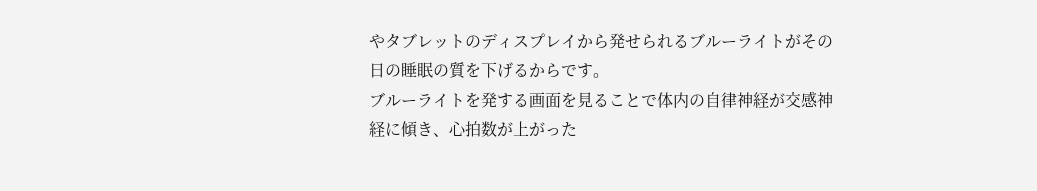やタブレットのディスプレイから発せられるブルーライトがその日の睡眠の質を下げるからです。
ブルーライトを発する画面を見ることで体内の自律神経が交感神経に傾き、心拍数が上がった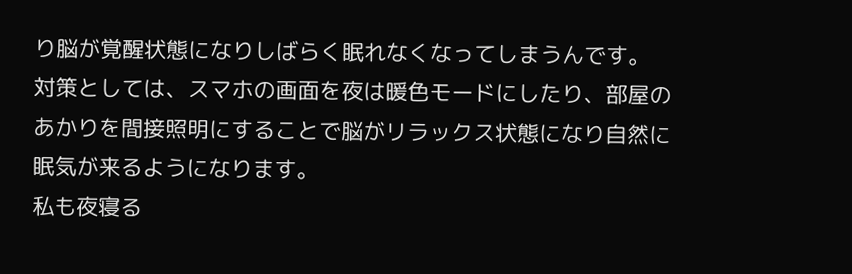り脳が覚醒状態になりしばらく眠れなくなってしまうんです。
対策としては、スマホの画面を夜は暖色モードにしたり、部屋のあかりを間接照明にすることで脳がリラックス状態になり自然に眠気が来るようになります。
私も夜寝る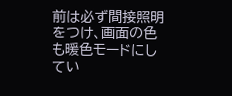前は必ず間接照明をつけ、画面の色も暖色モードにしてい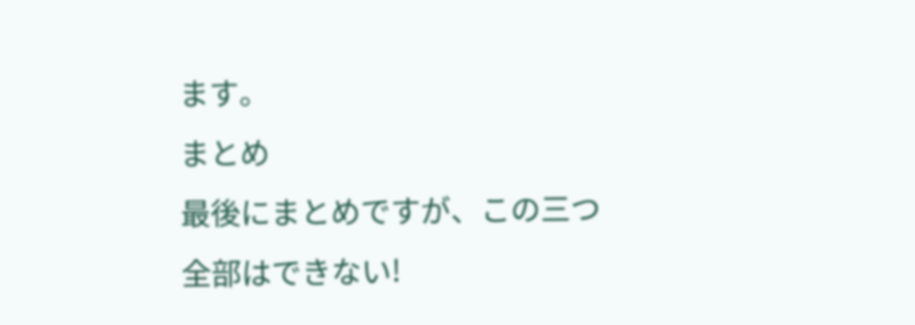ます。
まとめ
最後にまとめですが、この三つ全部はできない!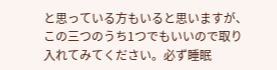と思っている方もいると思いますが、この三つのうち1つでもいいので取り入れてみてください。必ず睡眠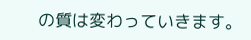の質は変わっていきます。